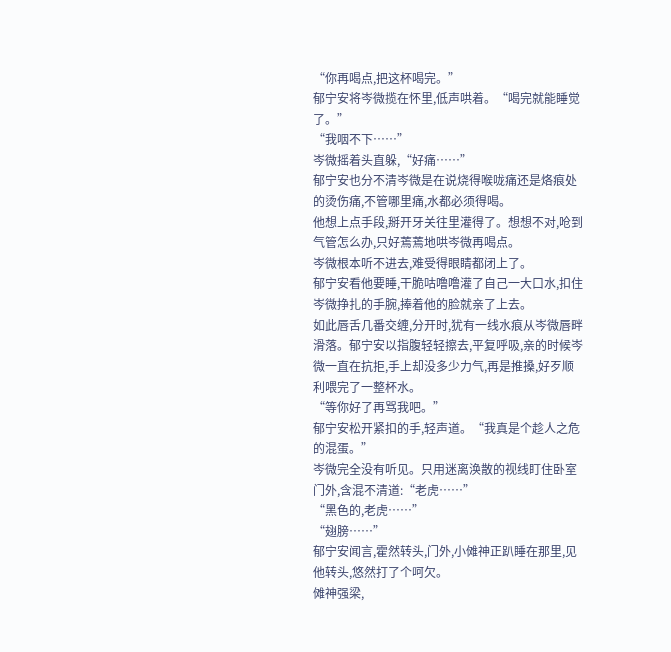“你再喝点,把这杯喝完。”
郁宁安将岑微揽在怀里,低声哄着。“喝完就能睡觉了。”
“我咽不下……”
岑微摇着头直躲,“好痛……”
郁宁安也分不清岑微是在说烧得喉咙痛还是烙痕处的烫伤痛,不管哪里痛,水都必须得喝。
他想上点手段,掰开牙关往里灌得了。想想不对,呛到气管怎么办,只好蔫蔫地哄岑微再喝点。
岑微根本听不进去,难受得眼睛都闭上了。
郁宁安看他要睡,干脆咕噜噜灌了自己一大口水,扣住岑微挣扎的手腕,捧着他的脸就亲了上去。
如此唇舌几番交缠,分开时,犹有一线水痕从岑微唇畔滑落。郁宁安以指腹轻轻擦去,平复呼吸,亲的时候岑微一直在抗拒,手上却没多少力气,再是推搡,好歹顺利喂完了一整杯水。
“等你好了再骂我吧。”
郁宁安松开紧扣的手,轻声道。“我真是个趁人之危的混蛋。”
岑微完全没有听见。只用迷离涣散的视线盯住卧室门外,含混不清道:“老虎……”
“黑色的,老虎……”
“翅膀……”
郁宁安闻言,霍然转头,门外,小傩神正趴睡在那里,见他转头,悠然打了个呵欠。
傩神强梁,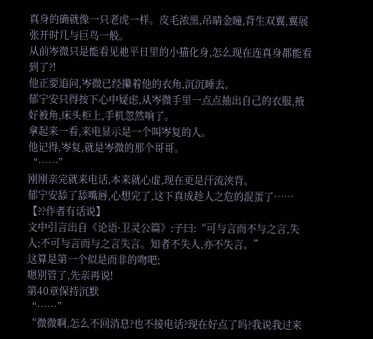真身的确就像一只老虎一样。皮毛浓黑,吊睛金瞳,背生双翼,翼展张开时几与巨鸟一般。
从前岑微只是能看见祂平日里的小猫化身,怎么现在连真身都能看到了?!
他正要追问,岑微已经攥着他的衣角,沉沉睡去。
郁宁安只得按下心中疑虑,从岑微手里一点点抽出自己的衣服,掖好被角,床头柜上,手机忽然响了。
拿起来一看,来电显示是一个叫岑复的人。
他记得,岑复,就是岑微的那个哥哥。
“……”
刚刚亲完就来电话,本来就心虚,现在更是汗流浃背。
郁宁安舔了舔嘴唇,心想完了,这下真成趁人之危的混蛋了……
【??作者有话说】
文中引言出自《论语·卫灵公篇》:子曰:“可与言而不与之言,失人;不可与言而与之言失言。知者不失人,亦不失言。”
这算是第一个似是而非的吻吧;
嗯别管了,先亲再说!
第40章保持沉默
“……”
“微微啊,怎么不回消息?也不接电话?现在好点了吗?我说我过来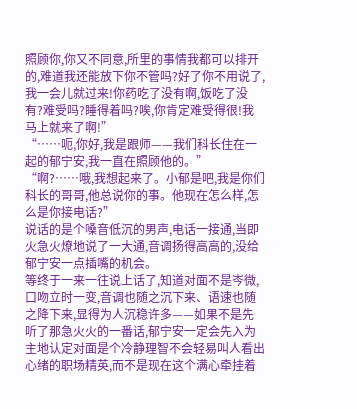照顾你,你又不同意,所里的事情我都可以排开的,难道我还能放下你不管吗?好了你不用说了,我一会儿就过来!你药吃了没有啊,饭吃了没有?难受吗?睡得着吗?唉,你肯定难受得很!我马上就来了啊!”
“……呃,你好,我是跟师——我们科长住在一起的郁宁安,我一直在照顾他的。”
“啊?……哦,我想起来了。小郁是吧,我是你们科长的哥哥,他总说你的事。他现在怎么样,怎么是你接电话?”
说话的是个嗓音低沉的男声,电话一接通,当即火急火燎地说了一大通,音调扬得高高的,没给郁宁安一点插嘴的机会。
等终于一来一往说上话了,知道对面不是岑微,口吻立时一变,音调也随之沉下来、语速也随之降下来,显得为人沉稳许多——如果不是先听了那急火火的一番话,郁宁安一定会先入为主地认定对面是个冷静理智不会轻易叫人看出心绪的职场精英,而不是现在这个满心牵挂着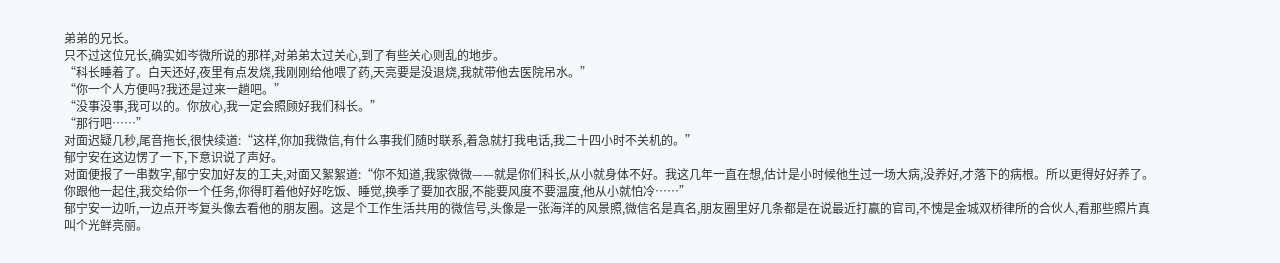弟弟的兄长。
只不过这位兄长,确实如岑微所说的那样,对弟弟太过关心,到了有些关心则乱的地步。
“科长睡着了。白天还好,夜里有点发烧,我刚刚给他喂了药,天亮要是没退烧,我就带他去医院吊水。”
“你一个人方便吗?我还是过来一趟吧。”
“没事没事,我可以的。你放心,我一定会照顾好我们科长。”
“那行吧……”
对面迟疑几秒,尾音拖长,很快续道:“这样,你加我微信,有什么事我们随时联系,着急就打我电话,我二十四小时不关机的。”
郁宁安在这边愣了一下,下意识说了声好。
对面便报了一串数字,郁宁安加好友的工夫,对面又絮絮道:“你不知道,我家微微——就是你们科长,从小就身体不好。我这几年一直在想,估计是小时候他生过一场大病,没养好,才落下的病根。所以更得好好养了。你跟他一起住,我交给你一个任务,你得盯着他好好吃饭、睡觉,换季了要加衣服,不能要风度不要温度,他从小就怕冷……”
郁宁安一边听,一边点开岑复头像去看他的朋友圈。这是个工作生活共用的微信号,头像是一张海洋的风景照,微信名是真名,朋友圈里好几条都是在说最近打赢的官司,不愧是金城双桥律所的合伙人,看那些照片真叫个光鲜亮丽。